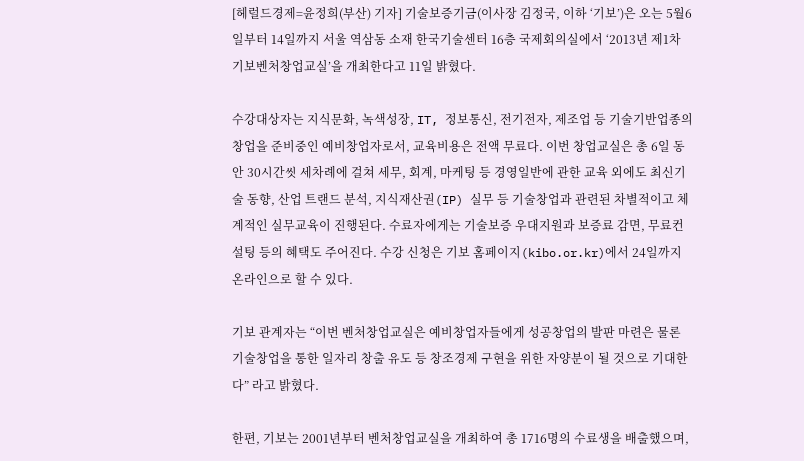[헤럴드경제=윤정희(부산) 기자] 기술보증기금(이사장 김정국, 이하 ‘기보’)은 오는 5월6일부터 14일까지 서울 역삼동 소재 한국기술센터 16층 국제회의실에서 ‘2013년 제1차 기보벤처창업교실’을 개최한다고 11일 밝혔다.

수강대상자는 지식문화, 녹색성장, IT, 정보통신, 전기전자, 제조업 등 기술기반업종의 창업을 준비중인 예비창업자로서, 교육비용은 전액 무료다. 이번 창업교실은 총 6일 동안 30시간씻 세차례에 걸쳐 세무, 회계, 마케팅 등 경영일반에 관한 교육 외에도 최신기술 동향, 산업 트랜드 분석, 지식재산권(IP) 실무 등 기술창업과 관련된 차별적이고 체계적인 실무교육이 진행된다. 수료자에게는 기술보증 우대지원과 보증료 감면, 무료컨설팅 등의 혜택도 주어진다. 수강 신청은 기보 홈페이지(kibo.or.kr)에서 24일까지 온라인으로 할 수 있다.

기보 관계자는 “이번 벤처창업교실은 예비창업자들에게 성공창업의 발판 마련은 물론 기술창업을 통한 일자리 창출 유도 등 창조경제 구현을 위한 자양분이 될 것으로 기대한다” 라고 밝혔다.

한편, 기보는 2001년부터 벤처창업교실을 개최하여 총 1716명의 수료생을 배출했으며,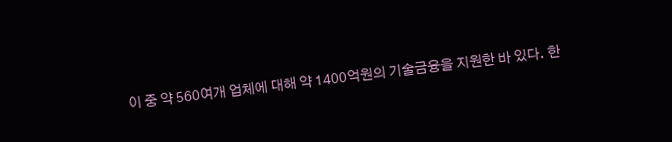이 중 약 560여개 업체에 대해 약 1400억원의 기술금융을 지원한 바 있다. 한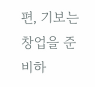편, 기보는 창업을 준비하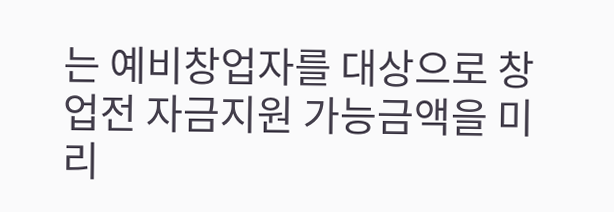는 예비창업자를 대상으로 창업전 자금지원 가능금액을 미리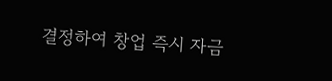결정하여 창업 즉시 자금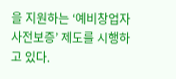을 지원하는 ‘예비창업자 사전보증’ 제도를 시행하고 있다.